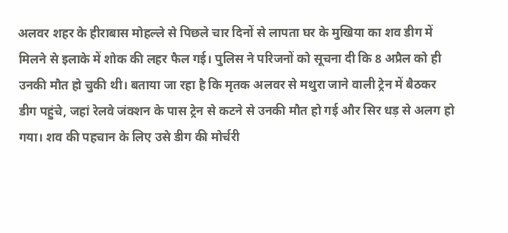अलवर शहर के हीराबास मोहल्ले से पिछले चार दिनों से लापता घर के मुखिया का शव डीग में मिलने से इलाके में शोक की लहर फैल गई। पुलिस ने परिजनों को सूचना दी कि 8 अप्रैल को ही उनकी मौत हो चुकी थी। बताया जा रहा है कि मृतक अलवर से मथुरा जाने वाली ट्रेन में बैठकर डीग पहुंचे, जहां रेलवे जंक्शन के पास ट्रेन से कटने से उनकी मौत हो गई और सिर धड़ से अलग हो गया। शव की पहचान के लिए उसे डीग की मोर्चरी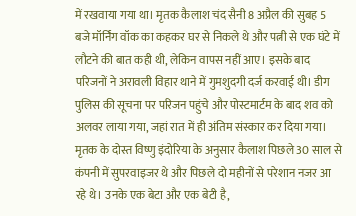में रखवाया गया था। मृतक कैलाश चंद सैनी 8 अप्रैल की सुबह 5 बजे मॉर्निंग वॉक का कहकर घर से निकले थे और पत्नी से एक घंटे में लौटने की बात कही थी, लेकिन वापस नहीं आए। इसके बाद परिजनों ने अरावली विहार थाने में गुमशुदगी दर्ज करवाई थी। डीग पुलिस की सूचना पर परिजन पहुंचे और पोस्टमार्टम के बाद शव को अलवर लाया गया, जहां रात में ही अंतिम संस्कार कर दिया गया। मृतक के दोस्त विष्णु इंदोरिया के अनुसार कैलाश पिछले 30 साल से कंपनी में सुपरवाइजर थे और पिछले दो महीनों से परेशान नजर आ रहे थे। उनके एक बेटा और एक बेटी है,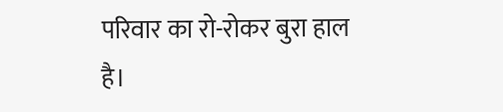परिवार का रो-रोकर बुरा हाल है।